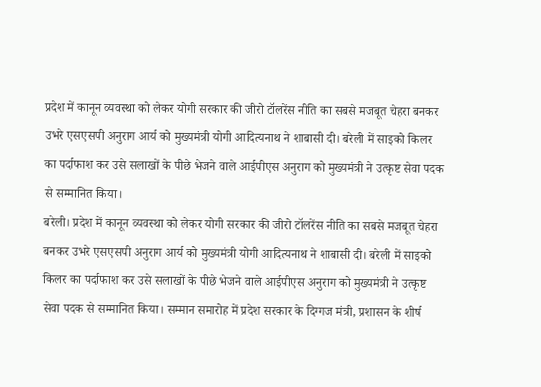प्रदेश में कानून व्यवस्था को लेकर योगी सरकार की जीरो टॉलरेंस नीति का सबसे मजबूत चेहरा बनकर उभरे एसएसपी अनुराग आर्य को मुख्यमंत्री योगी आदित्यनाथ ने शाबासी दी। बरेली में साइको किलर का पर्दाफाश कर उसे सलाखों के पीछे भेजने वाले आईपीएस अनुराग को मुख्यमंत्री ने उत्कृष्ट सेवा पदक से सम्मानित किया।
बरेली। प्रदेश में कानून व्यवस्था को लेकर योगी सरकार की जीरो टॉलरेंस नीति का सबसे मजबूत चेहरा बनकर उभरे एसएसपी अनुराग आर्य को मुख्यमंत्री योगी आदित्यनाथ ने शाबासी दी। बरेली में साइको किलर का पर्दाफाश कर उसे सलाखों के पीछे भेजने वाले आईपीएस अनुराग को मुख्यमंत्री ने उत्कृष्ट सेवा पदक से सम्मानित किया। सम्मान समारोह में प्रदेश सरकार के दिग्गज मंत्री, प्रशासन के शीर्ष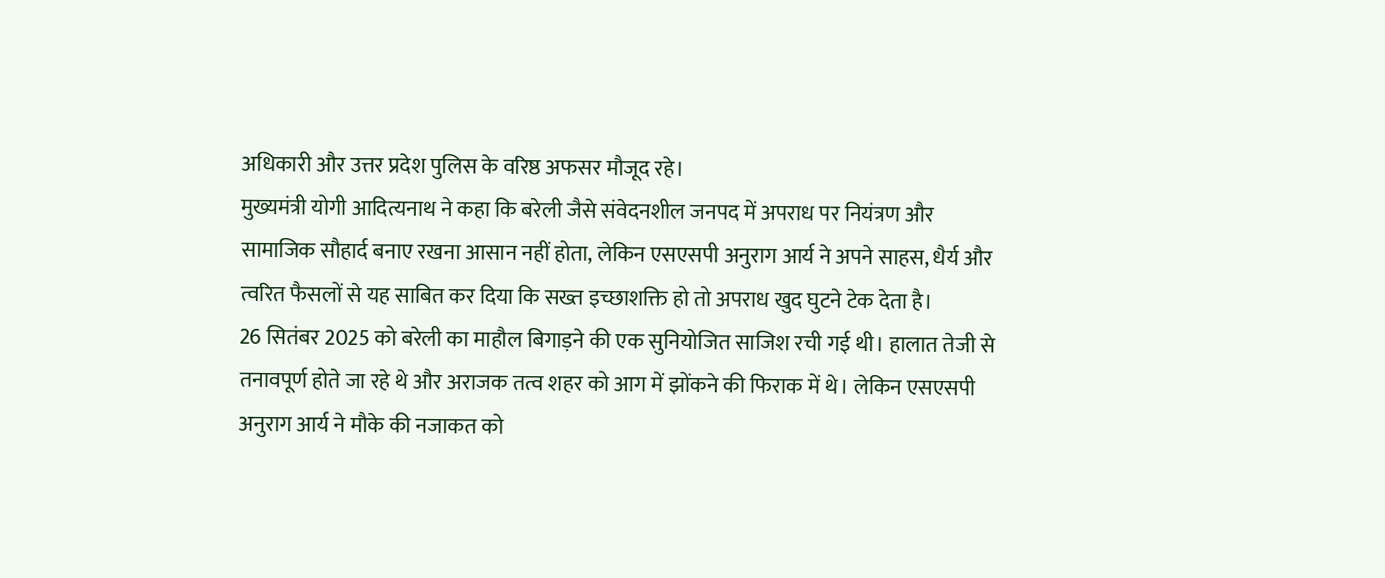अधिकारी और उत्तर प्रदेश पुलिस के वरिष्ठ अफसर मौजूद रहे।
मुख्यमंत्री योगी आदित्यनाथ ने कहा कि बरेली जैसे संवेदनशील जनपद में अपराध पर नियंत्रण और सामाजिक सौहार्द बनाए रखना आसान नहीं होता, लेकिन एसएसपी अनुराग आर्य ने अपने साहस, धैर्य और त्वरित फैसलों से यह साबित कर दिया कि सख्त इच्छाशक्ति हो तो अपराध खुद घुटने टेक देता है।
26 सितंबर 2025 को बरेली का माहौल बिगाड़ने की एक सुनियोजित साजिश रची गई थी। हालात तेजी से तनावपूर्ण होते जा रहे थे और अराजक तत्व शहर को आग में झोंकने की फिराक में थे। लेकिन एसएसपी अनुराग आर्य ने मौके की नजाकत को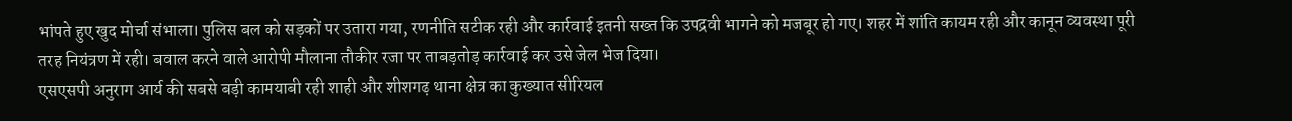भांपते हुए खुद मोर्चा संभाला। पुलिस बल को सड़कों पर उतारा गया, रणनीति सटीक रही और कार्रवाई इतनी सख्त कि उपद्रवी भागने को मजबूर हो गए। शहर में शांति कायम रही और कानून व्यवस्था पूरी तरह नियंत्रण में रही। बवाल करने वाले आरोपी मौलाना तौकीर रजा पर ताबड़तोड़ कार्रवाई कर उसे जेल भेज दिया।
एसएसपी अनुराग आर्य की सबसे बड़ी कामयाबी रही शाही और शीशगढ़ थाना क्षेत्र का कुख्यात सीरियल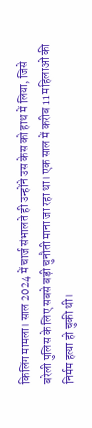किलिंग मामला। साल 2024 में चार्ज संभालते ही उन्होंने उस केस को हाथ में लिया, जिसे बरेली पुलिस के लिए सबसे बड़ी चुनौती माना जा रहा था। एक साल में करीब 11 महिलाओं की निर्मम हत्या हो चुकी थी।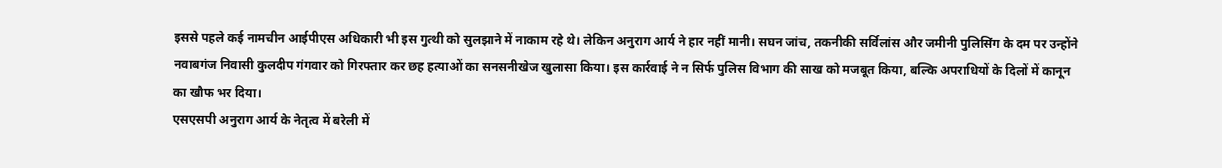इससे पहले कई नामचीन आईपीएस अधिकारी भी इस गुत्थी को सुलझाने में नाकाम रहे थे। लेकिन अनुराग आर्य ने हार नहीं मानी। सघन जांच, तकनीकी सर्विलांस और जमीनी पुलिसिंग के दम पर उन्होंने नवाबगंज निवासी कुलदीप गंगवार को गिरफ्तार कर छह हत्याओं का सनसनीखेज खुलासा किया। इस कार्रवाई ने न सिर्फ पुलिस विभाग की साख को मजबूत किया, बल्कि अपराधियों के दिलों में कानून का खौफ भर दिया।
एसएसपी अनुराग आर्य के नेतृत्व में बरेली में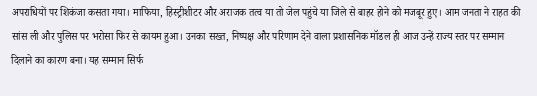अपराधियों पर शिकंजा कसता गया। माफिया, हिस्ट्रीशीटर और अराजक तत्व या तो जेल पहुंचे या जिले से बाहर होने को मजबूर हुए। आम जनता ने राहत की सांस ली और पुलिस पर भरोसा फिर से कायम हुआ। उनका सख्त, निष्पक्ष और परिणाम देने वाला प्रशासनिक मॉडल ही आज उन्हें राज्य स्तर पर सम्मान दिलाने का कारण बना। यह सम्मान सिर्फ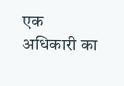एक अधिकारी का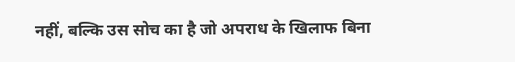नहीं, बल्कि उस सोच का है जो अपराध के खिलाफ बिना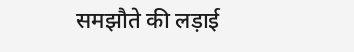समझौते की लड़ाई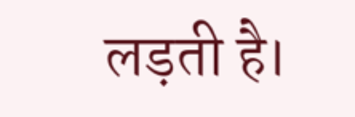लड़ती है।